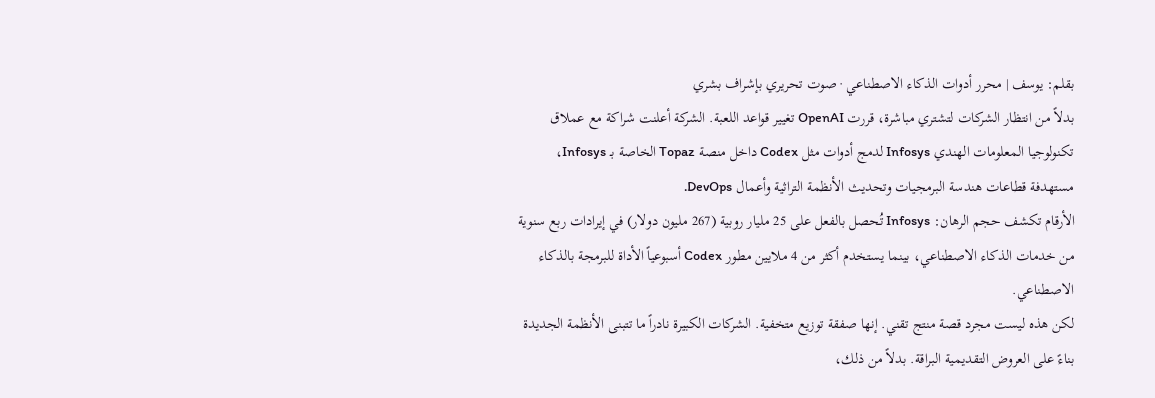بقلم: يوسف | محرر أدوات الذكاء الاصطناعي · صوت تحريري بإشراف بشري
بدلاً من انتظار الشركات لتشتري مباشرة، قررت OpenAI تغيير قواعد اللعبة. الشركة أعلنت شراكة مع عملاق تكنولوجيا المعلومات الهندي Infosys لدمج أدوات مثل Codex داخل منصة Topaz الخاصة بـ Infosys، مستهدفة قطاعات هندسة البرمجيات وتحديث الأنظمة التراثية وأعمال DevOps.
الأرقام تكشف حجم الرهان: Infosys تُحصل بالفعل على 25 مليار روبية (267 مليون دولار) في إيرادات ربع سنوية من خدمات الذكاء الاصطناعي، بينما يستخدم أكثر من 4 ملايين مطور Codex أسبوعياً الأداة للبرمجة بالذكاء الاصطناعي.
لكن هذه ليست مجرد قصة منتج تقني. إنها صفقة توزيع متخفية. الشركات الكبيرة نادراً ما تتبنى الأنظمة الجديدة بناءً على العروض التقديمية البراقة. بدلاً من ذلك،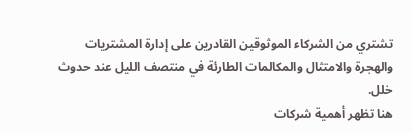تشتري من الشركاء الموثوقين القادرين على إدارة المشتريات والهجرة والامتثال والمكالمات الطارئة في منتصف الليل عند حدوث خلل.
هنا تظهر أهمية شركات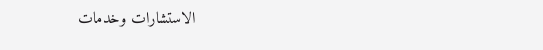الاستشارات وخدمات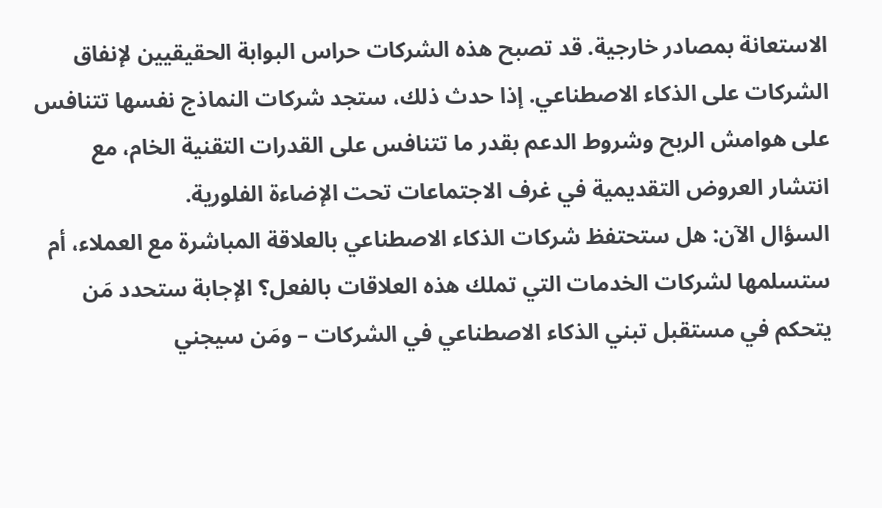الاستعانة بمصادر خارجية. قد تصبح هذه الشركات حراس البوابة الحقيقيين لإنفاق الشركات على الذكاء الاصطناعي. إذا حدث ذلك، ستجد شركات النماذج نفسها تتنافس على هوامش الربح وشروط الدعم بقدر ما تتنافس على القدرات التقنية الخام، مع انتشار العروض التقديمية في غرف الاجتماعات تحت الإضاءة الفلورية.
السؤال الآن: هل ستحتفظ شركات الذكاء الاصطناعي بالعلاقة المباشرة مع العملاء، أم ستسلمها لشركات الخدمات التي تملك هذه العلاقات بالفعل؟ الإجابة ستحدد مَن يتحكم في مستقبل تبني الذكاء الاصطناعي في الشركات – ومَن سيجني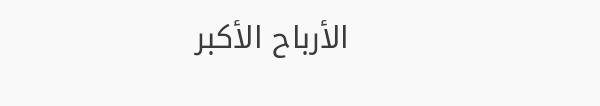الأرباح الأكبر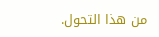من هذا التحول.